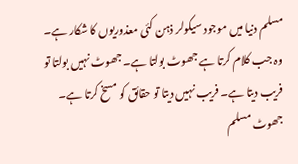مسلم دنیا میں موجود سیکولر ذہن کئی معذوریوں کا شکار ہے۔ وہ جب کلام کرتا ہے جھوٹ بولتا ہے۔ جھوٹ نہیں بولتا تو فریب دیتا ہے۔ فریب نہیں دیتا تو حقائق کو مسخ کرتا ہے۔ جھوٹ مسلم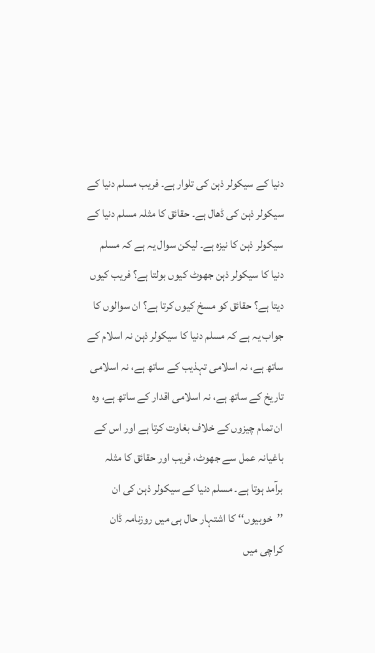دنیا کے سیکولر ذہن کی تلوار ہے۔ فریب مسلم دنیا کے سیکولر ذہن کی ڈھال ہے۔ حقائق کا مثلہ مسلم دنیا کے سیکولر ذہن کا نیزہ ہے۔ لیکن سوال یہ ہے کہ مسلم دنیا کا سیکولر ذہن جھوٹ کیوں بولتا ہے؟ فریب کیوں دیتا ہے؟ حقائق کو مسخ کیوں کرتا ہے؟ ان سوالوں کا جواب یہ ہے کہ مسلم دنیا کا سیکولر ذہن نہ اسلام کے ساتھ ہے، نہ اسلامی تہذیب کے ساتھ ہے، نہ اسلامی تاریخ کے ساتھ ہے، نہ اسلامی اقدار کے ساتھ ہے، وہ ان تمام چیزوں کے خلاف بغاوت کرتا ہے اور اس کے باغیانہ عمل سے جھوٹ، فریب اور حقائق کا مثلہ برآمد ہوتا ہے۔ مسلم دنیا کے سیکولر ذہن کی ان ’’خوبیوں‘‘ کا اشتہار حال ہی میں روزنامہ ڈان کراچی میں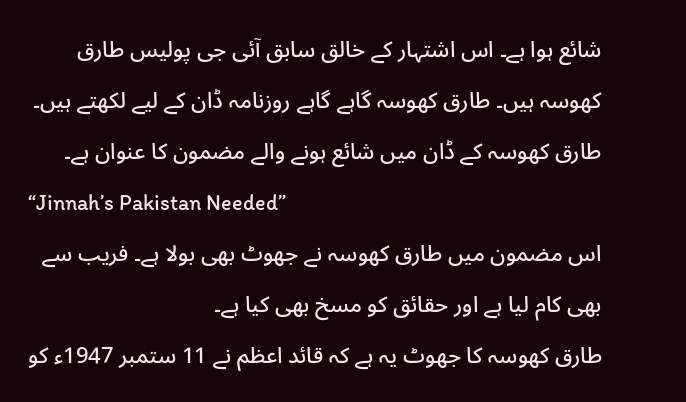شائع ہوا ہے۔ اس اشتہار کے خالق سابق آئی جی پولیس طارق کھوسہ ہیں۔ طارق کھوسہ گاہے گاہے روزنامہ ڈان کے لیے لکھتے ہیں۔ طارق کھوسہ کے ڈان میں شائع ہونے والے مضمون کا عنوان ہے۔
“Jinnah’s Pakistan Needed”
اس مضمون میں طارق کھوسہ نے جھوٹ بھی بولا ہے۔ فریب سے بھی کام لیا ہے اور حقائق کو مسخ بھی کیا ہے۔
طارق کھوسہ کا جھوٹ یہ ہے کہ قائد اعظم نے 11 ستمبر 1947ء کو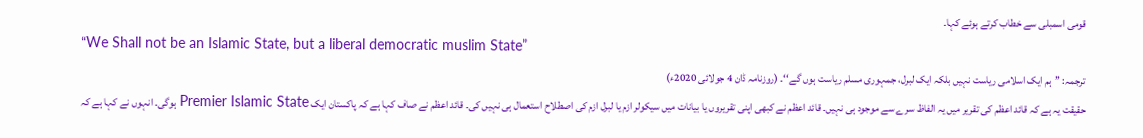قومی اسمبلی سے خطاب کرتے ہوئے کہا۔
“We Shall not be an Islamic State, but a liberal democratic muslim State”
ترجمہ: ’’ہم ایک اسلامی ریاست نہیں بلکہ ایک لبرل، جمہوری مسلم ریاست ہوں گے‘‘۔ (روزنامہ ڈان 4 جولائی 2020ء)
حقیقت یہ ہے کہ قائد اعظم کی تقریر میں یہ الفاظ سرے سے موجود ہی نہیں۔ قائد اعظم نے کبھی اپنی تقریروں یا بیانات میں سیکولر ازم یا لبرل ازم کی اصطلاح استعمال ہی نہیں کی۔ قائد اعظم نے صاف کہا ہے کہ پاکستان ایک Premier Islamic State ہوگی۔ انہوں نے کہا ہے کہ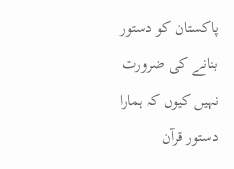پاکستان کو دستور بنانے کی ضرورت نہیں کیوں کہ ہمارا دستور قرآن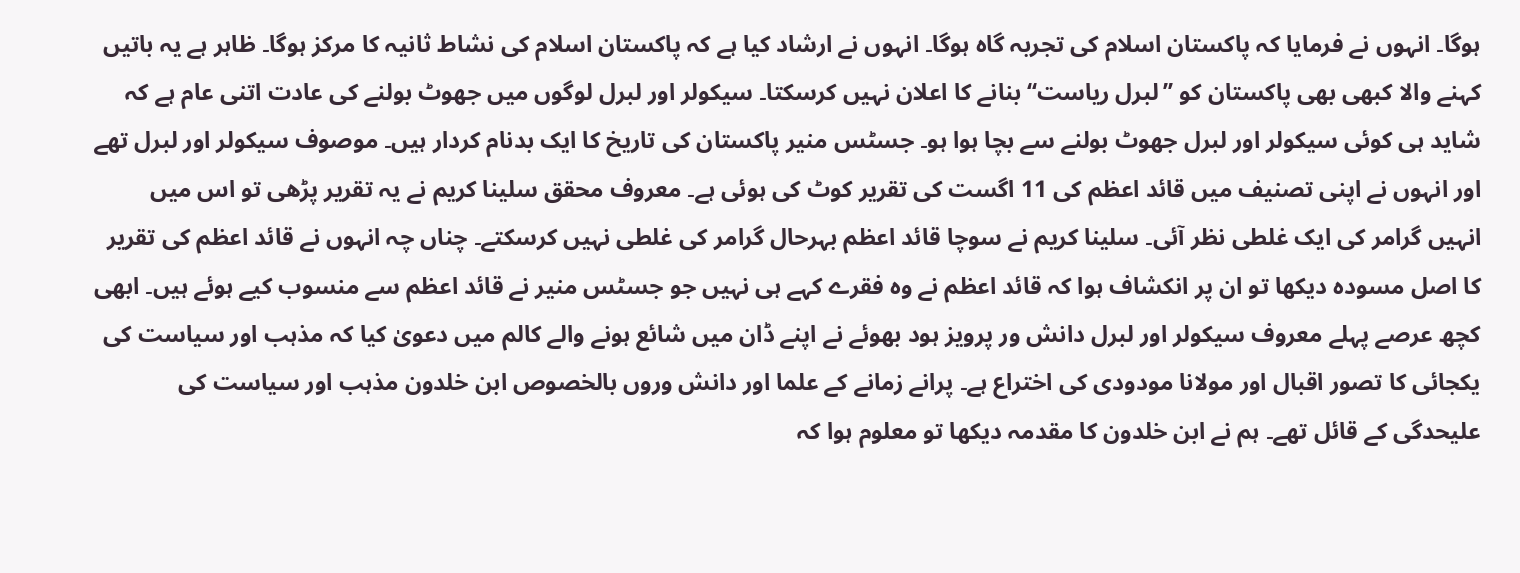ہوگا۔ انہوں نے فرمایا کہ پاکستان اسلام کی تجربہ گاہ ہوگا۔ انہوں نے ارشاد کیا ہے کہ پاکستان اسلام کی نشاط ثانیہ کا مرکز ہوگا۔ ظاہر ہے یہ باتیں کہنے والا کبھی بھی پاکستان کو ’’لبرل ریاست‘‘ بنانے کا اعلان نہیں کرسکتا۔ سیکولر اور لبرل لوگوں میں جھوٹ بولنے کی عادت اتنی عام ہے کہ شاید ہی کوئی سیکولر اور لبرل جھوٹ بولنے سے بچا ہوا ہو۔ جسٹس منیر پاکستان کی تاریخ کا ایک بدنام کردار ہیں۔ موصوف سیکولر اور لبرل تھے اور انہوں نے اپنی تصنیف میں قائد اعظم کی 11 اگست کی تقریر کوٹ کی ہوئی ہے۔ معروف محقق سلینا کریم نے یہ تقریر پڑھی تو اس میں انہیں گرامر کی ایک غلطی نظر آئی۔ سلینا کریم نے سوچا قائد اعظم بہرحال گرامر کی غلطی نہیں کرسکتے۔ چناں چہ انہوں نے قائد اعظم کی تقریر کا اصل مسودہ دیکھا تو ان پر انکشاف ہوا کہ قائد اعظم نے وہ فقرے کہے ہی نہیں جو جسٹس منیر نے قائد اعظم سے منسوب کیے ہوئے ہیں۔ ابھی کچھ عرصے پہلے معروف سیکولر اور لبرل دانش ور پرویز ہود بھوئے نے اپنے ڈان میں شائع ہونے والے کالم میں دعویٰ کیا کہ مذہب اور سیاست کی یکجائی کا تصور اقبال اور مولانا مودودی کی اختراع ہے۔ پرانے زمانے کے علما اور دانش وروں بالخصوص ابن خلدون مذہب اور سیاست کی علیحدگی کے قائل تھے۔ ہم نے ابن خلدون کا مقدمہ دیکھا تو معلوم ہوا کہ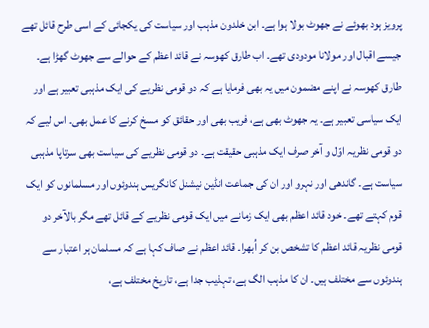پرویز ہود بھوئے نے جھوٹ بولا ہوا ہے۔ ابن خلدون مذہب اور سیاست کی یکجائی کے اسی طرح قائل تھے جیسے اقبال اور مولانا مودودی تھے۔ اب طارق کھوسہ نے قائد اعظم کے حوالے سے جھوٹ گھڑا ہے۔
طارق کھوسہ نے اپنے مضمون میں یہ بھی فرمایا ہے کہ دو قومی نظریے کی ایک مذہبی تعبیر ہے اور ایک سیاسی تعبیر ہے۔ یہ جھوٹ بھی ہے، فریب بھی اور حقائق کو مسخ کرنے کا عمل بھی۔ اس لیے کہ دو قومی نظریہ اوّل و آخر صرف ایک مذہبی حقیقت ہے۔ دو قومی نظریے کی سیاست بھی سرتاپا مذہبی سیاست ہے۔ گاندھی اور نہرو اور ان کی جماعت انڈین نیشنل کانگریس ہندوئوں اور مسلمانوں کو ایک قوم کہتے تھے۔ خود قائد اعظم بھی ایک زمانے میں ایک قومی نظریے کے قائل تھے مگر بالآخر دو قومی نظریہ قائد اعظم کا تشخص بن کر اُبھرا۔ قائد اعظم نے صاف کہا ہے کہ مسلمان ہر اعتبار سے ہندوئوں سے مختلف ہیں۔ ان کا مذہب الگ ہے، تہذیب جدا ہے، تاریخ مختلف ہے،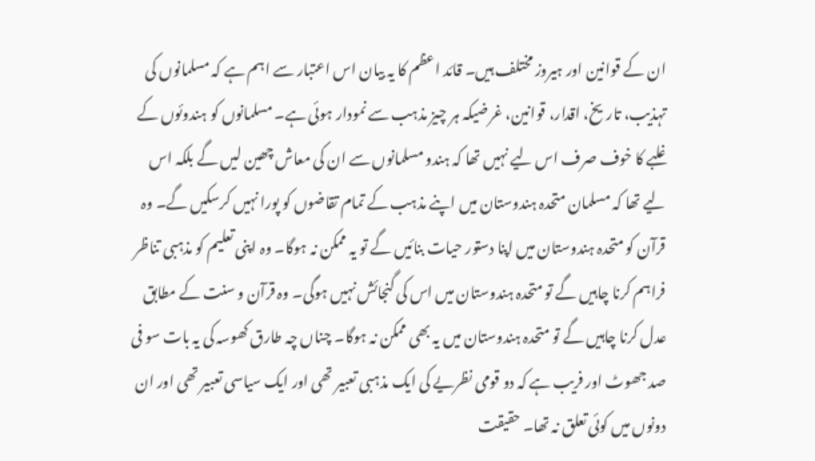ان کے قوانین اور ہیروز مختلف ہیں۔ قائد اعظم کا یہ بیان اس اعتبار سے اہم ہے کہ مسلمانوں کی تہذیب، تاریخ، اقدار، قوانین، غرضیکہ ہر چیز مذہب سے نمودار ہوئی ہے۔ مسلمانوں کو ہندوئوں کے غلبے کا خوف صرف اس لیے نہیں تھا کہ ہندو مسلمانوں سے ان کی معاش چھین لیں گے بلکہ اس لیے تھا کہ مسلمان متحدہ ہندوستان میں اپنے مذہب کے تمام تقاضوں کو پورا نہیں کرسکیں گے۔ وہ قرآن کو متحدہ ہندوستان میں اپنا دستور حیات بنائیں گے تو یہ ممکن نہ ہوگا۔ وہ اپنی تعلیم کو مذہبی تناظر فراہم کرنا چاہیں گے تو متحدہ ہندوستان میں اس کی گنجائش نہیں ہوگی۔ وہ قرآن و سنت کے مطابق عدل کرنا چاہیں گے تو متحدہ ہندوستان میں یہ بھی ممکن نہ ہوگا۔ چناں چہ طارق کھوسہ کی یہ بات سو فی صد جھوٹ اور فریب ہے کہ دو قومی نظریے کی ایک مذہبی تعبیر تھی اور ایک سیاسی تعبیر تھی اور ان دونوں میں کوئی تعلق نہ تھا۔ حقیقت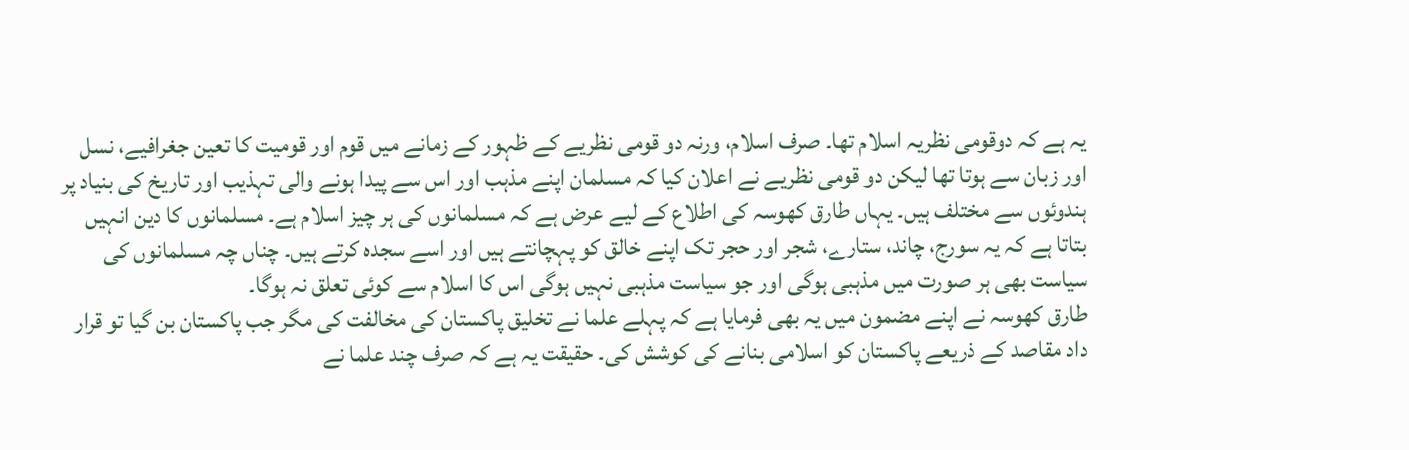یہ ہے کہ دوقومی نظریہ اسلام تھا۔ صرف اسلام، ورنہ دو قومی نظریے کے ظہور کے زمانے میں قوم اور قومیت کا تعین جغرافیے، نسل اور زبان سے ہوتا تھا لیکن دو قومی نظریے نے اعلان کیا کہ مسلمان اپنے مذہب اور اس سے پیدا ہونے والی تہذیب اور تاریخ کی بنیاد پر ہندوئوں سے مختلف ہیں۔ یہاں طارق کھوسہ کی اطلاع کے لیے عرض ہے کہ مسلمانوں کی ہر چیز اسلام ہے۔ مسلمانوں کا دین انہیں بتاتا ہے کہ یہ سورج، چاند، ستارے، شجر اور حجر تک اپنے خالق کو پہچانتے ہیں اور اسے سجدہ کرتے ہیں۔ چناں چہ مسلمانوں کی سیاست بھی ہر صورت میں مذہبی ہوگی اور جو سیاست مذہبی نہیں ہوگی اس کا اسلام سے کوئی تعلق نہ ہوگا۔
طارق کھوسہ نے اپنے مضمون میں یہ بھی فرمایا ہے کہ پہلے علما نے تخلیق پاکستان کی مخالفت کی مگر جب پاکستان بن گیا تو قرار داد مقاصد کے ذریعے پاکستان کو اسلامی بنانے کی کوشش کی۔ حقیقت یہ ہے کہ صرف چند علما نے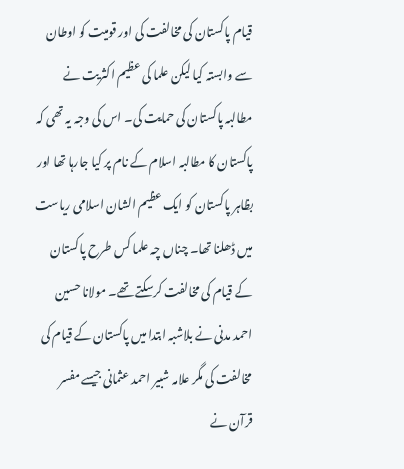قیام پاکستان کی مخالفت کی اور قومیت کو اوطان سے وابستہ کیا لیکن علما کی عظیم اکثریت نے مطالبہ پاکستان کی حمایت کی۔ اس کی وجہ یہ تھی کہ پاکستان کا مطالبہ اسلام کے نام پر کیا جارہا تھا اور بظاہر پاکستان کو ایک عظیم الشان اسلامی ریاست میں ڈھلنا تھا۔ چناں چہ علما کس طرح پاکستان کے قیام کی مخالفت کرسکتے تھے۔ مولانا حسین احمد مدنی نے بلاشبہ ابتدا میں پاکستان کے قیام کی مخالفت کی مگر علامہ شبیر احمد عثمانی جیسے مفسر قرآن نے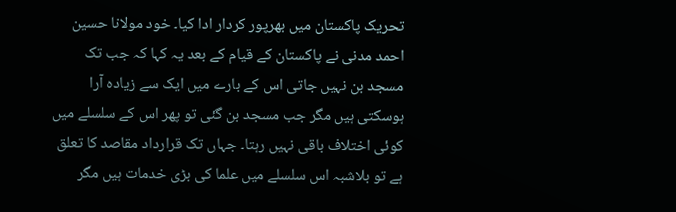تحریک پاکستان میں بھرپور کردار ادا کیا۔ خود مولانا حسین احمد مدنی نے پاکستان کے قیام کے بعد یہ کہا کہ جب تک مسجد بن نہیں جاتی اس کے بارے میں ایک سے زیادہ آرا ہوسکتی ہیں مگر جب مسجد بن گئی تو پھر اس کے سلسلے میں کوئی اختلاف باقی نہیں رہتا۔ جہاں تک قرارداد مقاصد کا تعلق ہے تو بلاشبہ اس سلسلے میں علما کی بڑی خدمات ہیں مگر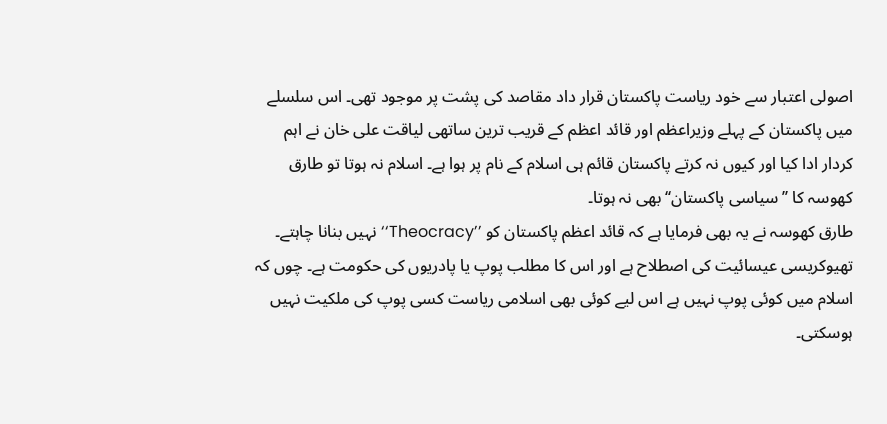اصولی اعتبار سے خود ریاست پاکستان قرار داد مقاصد کی پشت پر موجود تھی۔ اس سلسلے میں پاکستان کے پہلے وزیراعظم اور قائد اعظم کے قریب ترین ساتھی لیاقت علی خان نے اہم کردار ادا کیا اور کیوں نہ کرتے پاکستان قائم ہی اسلام کے نام پر ہوا ہے۔ اسلام نہ ہوتا تو طارق کھوسہ کا ’’سیاسی پاکستان‘‘ بھی نہ ہوتا۔
طارق کھوسہ نے یہ بھی فرمایا ہے کہ قائد اعظم پاکستان کو ’’Theocracy‘‘ نہیں بنانا چاہتے۔ تھیوکریسی عیسائیت کی اصطلاح ہے اور اس کا مطلب پوپ یا پادریوں کی حکومت ہے۔ چوں کہ اسلام میں کوئی پوپ نہیں ہے اس لیے کوئی بھی اسلامی ریاست کسی پوپ کی ملکیت نہیں ہوسکتی۔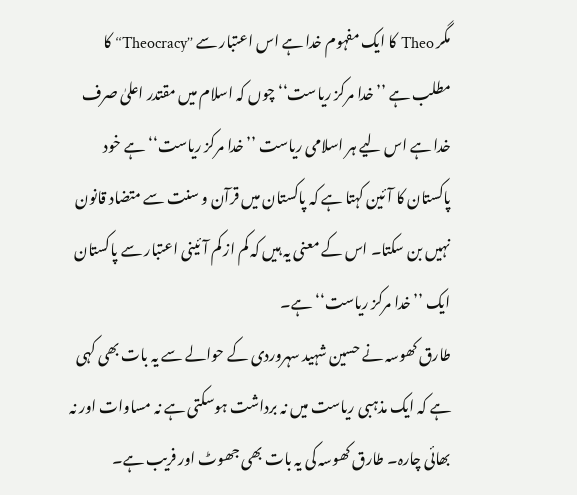مگر Theo کا ایک مفہوم خدا ہے اس اعتبار سے ’’Theocracy‘‘ کا مطلب ہے ’’خدا مرکز ریاست‘‘ چوں کہ اسلام میں مقتدر اعلیٰ صرف خدا ہے اس لیے ہر اسلامی ریاست ’’خدا مرکز ریاست‘‘ ہے خود پاکستان کا آئین کہتا ہے کہ پاکستان میں قرآن و سنت سے متضاد قانون نہیں بن سکتا۔ اس کے معنی یہ ہیں کہ کم از کم آئینی اعتبار سے پاکستان ایک ’’خدا مرکز ریاست‘‘ ہے۔
طارق کھوسہ نے حسین شہید سہروردی کے حوالے سے یہ بات بھی کہی ہے کہ ایک مذہبی ریاست میں نہ برداشت ہوسکتی ہے نہ مساوات اور نہ بھائی چارہ۔ طارق کھوسہ کی یہ بات بھی جھوٹ اور فریب ہے۔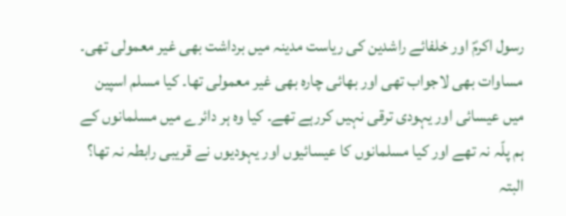رسول اکرمؐ اور خلفائے راشدین کی ریاست مدینہ میں برداشت بھی غیر معمولی تھی۔ مساوات بھی لاجواب تھی اور بھائی چارہ بھی غیر معمولی تھا۔ کیا مسلم اسپین میں عیسائی اور یہودی ترقی نہیں کررہے تھے۔ کیا وہ ہر دائرے میں مسلمانوں کے ہم پلّہ نہ تھے اور کیا مسلمانوں کا عیسائیوں اور یہودیوں نے قریبی رابطہ نہ تھا؟ البتہ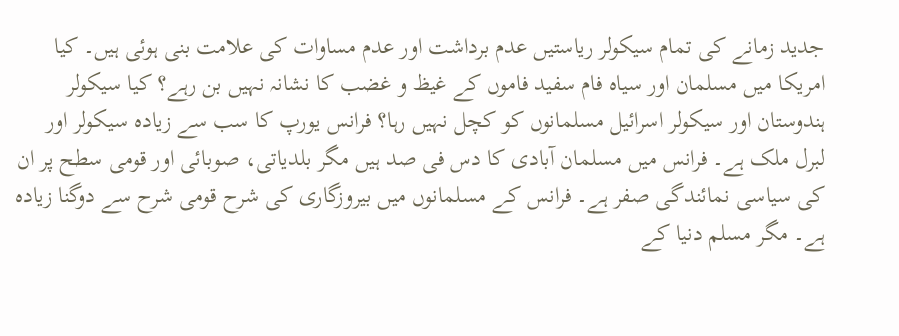جدید زمانے کی تمام سیکولر ریاستیں عدم برداشت اور عدم مساوات کی علامت بنی ہوئی ہیں۔ کیا امریکا میں مسلمان اور سیاہ فام سفید فاموں کے غیظ و غضب کا نشانہ نہیں بن رہے؟ کیا سیکولر ہندوستان اور سیکولر اسرائیل مسلمانوں کو کچل نہیں رہا؟ فرانس یورپ کا سب سے زیادہ سیکولر اور لبرل ملک ہے۔ فرانس میں مسلمان آبادی کا دس فی صد ہیں مگر بلدیاتی، صوبائی اور قومی سطح پر ان کی سیاسی نمائندگی صفر ہے۔ فرانس کے مسلمانوں میں بیروزگاری کی شرح قومی شرح سے دوگنا زیادہ ہے۔ مگر مسلم دنیا کے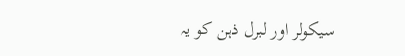سیکولر اور لبرل ذہن کو یہ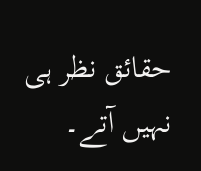حقائق نظر ہی نہیں آتے۔